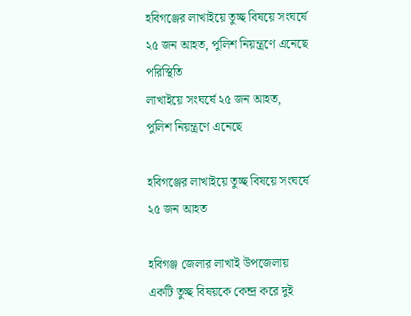হবিগঞ্জের লাখাইয়ে তুচ্ছ বিষয়ে সংঘর্ষে ২৫ জন আহত, পুলিশ নিয়ন্ত্রণে এনেছে পরিস্থিতি
লাখাইয়ে সংঘর্ষে ২৫ জন আহত, পুলিশ নিয়ন্ত্রণে এনেছে

হবিগঞ্জের লাখাইয়ে তুচ্ছ বিষয়ে সংঘর্ষে ২৫ জন আহত

হবিগঞ্জ জেলার লাখাই উপজেলায় একটি তুচ্ছ বিষয়কে কেন্দ্র করে দুই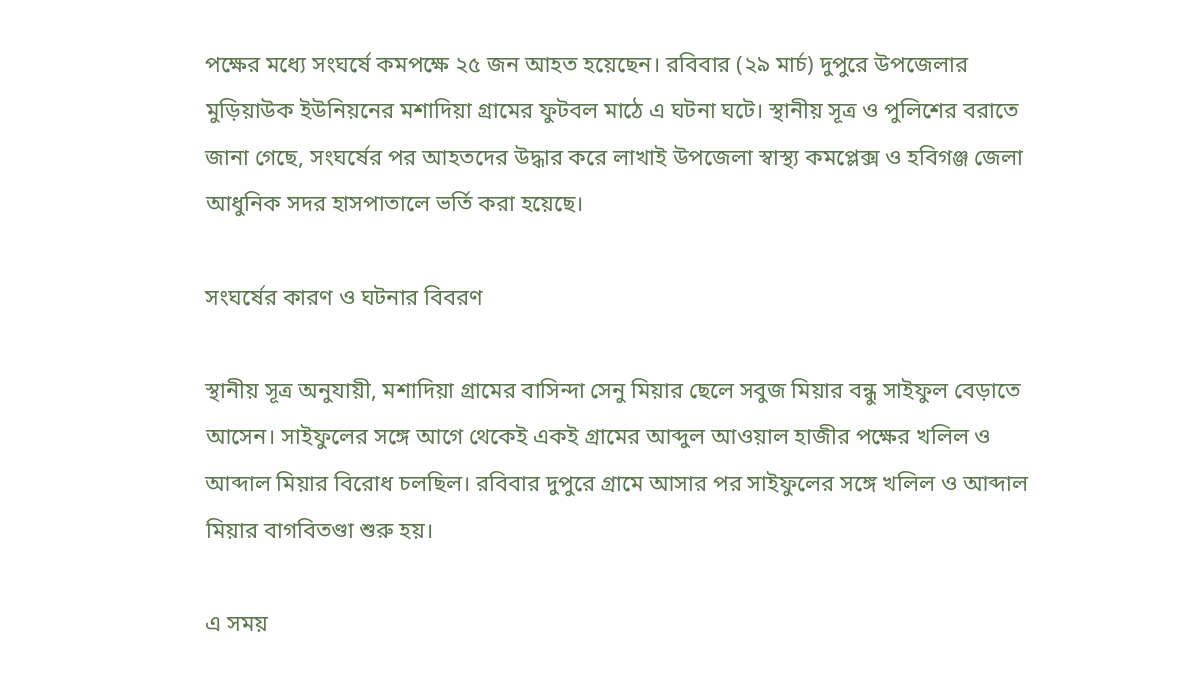পক্ষের মধ্যে সংঘর্ষে কমপক্ষে ২৫ জন আহত হয়েছেন। রবিবার (২৯ মার্চ) দুপুরে উপজেলার মুড়িয়াউক ইউনিয়নের মশাদিয়া গ্রামের ফুটবল মাঠে এ ঘটনা ঘটে। স্থানীয় সূত্র ও পুলিশের বরাতে জানা গেছে, সংঘর্ষের পর আহতদের উদ্ধার করে লাখাই উপজেলা স্বাস্থ্য কমপ্লেক্স ও হবিগঞ্জ জেলা আধুনিক সদর হাসপাতালে ভর্তি করা হয়েছে।

সংঘর্ষের কারণ ও ঘটনার বিবরণ

স্থানীয় সূত্র অনুযায়ী, মশাদিয়া গ্রামের বাসিন্দা সেনু মিয়ার ছেলে সবুজ মিয়ার বন্ধু সাইফুল বেড়াতে আসেন। সাইফুলের সঙ্গে আগে থেকেই একই গ্রামের আব্দুল আওয়াল হাজীর পক্ষের খলিল ও আব্দাল মিয়ার বিরোধ চলছিল। রবিবার দুপুরে গ্রামে আসার পর সাইফুলের সঙ্গে খলিল ও আব্দাল মিয়ার বাগবিতণ্ডা শুরু হয়।

এ সময়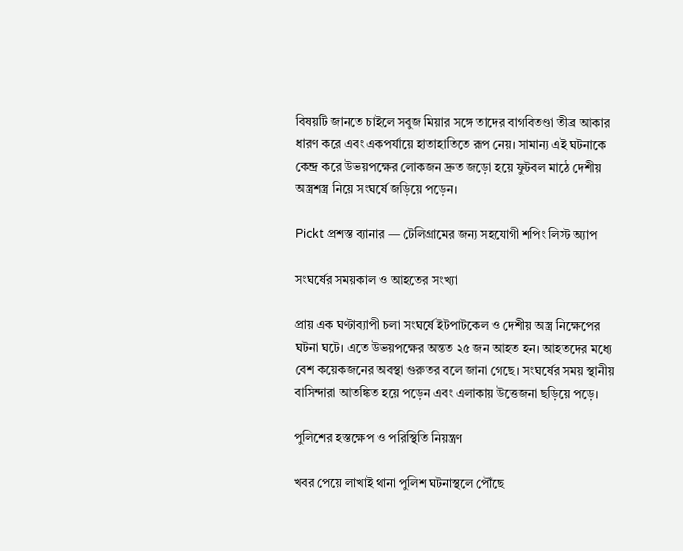বিষয়টি জানতে চাইলে সবুজ মিয়ার সঙ্গে তাদের বাগবিতণ্ডা তীব্র আকার ধারণ করে এবং একপর্যায়ে হাতাহাতিতে রূপ নেয়। সামান্য এই ঘটনাকে কেন্দ্র করে উভয়পক্ষের লোকজন দ্রুত জড়ো হয়ে ফুটবল মাঠে দেশীয় অস্ত্রশস্ত্র নিয়ে সংঘর্ষে জড়িয়ে পড়েন।

Pickt প্রশস্ত ব্যানার — টেলিগ্রামের জন্য সহযোগী শপিং লিস্ট অ্যাপ

সংঘর্ষের সময়কাল ও আহতের সংখ্যা

প্রায় এক ঘণ্টাব্যাপী চলা সংঘর্ষে ইটপাটকেল ও দেশীয় অস্ত্র নিক্ষেপের ঘটনা ঘটে। এতে উভয়পক্ষের অন্তত ২৫ জন আহত হন। আহতদের মধ্যে বেশ কয়েকজনের অবস্থা গুরুতর বলে জানা গেছে। সংঘর্ষের সময় স্থানীয় বাসিন্দারা আতঙ্কিত হয়ে পড়েন এবং এলাকায় উত্তেজনা ছড়িয়ে পড়ে।

পুলিশের হস্তক্ষেপ ও পরিস্থিতি নিয়ন্ত্রণ

খবর পেয়ে লাখাই থানা পুলিশ ঘটনাস্থলে পৌঁছে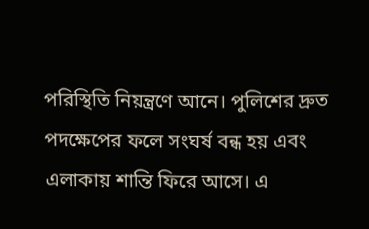পরিস্থিতি নিয়ন্ত্রণে আনে। পুলিশের দ্রুত পদক্ষেপের ফলে সংঘর্ষ বন্ধ হয় এবং এলাকায় শান্তি ফিরে আসে। এ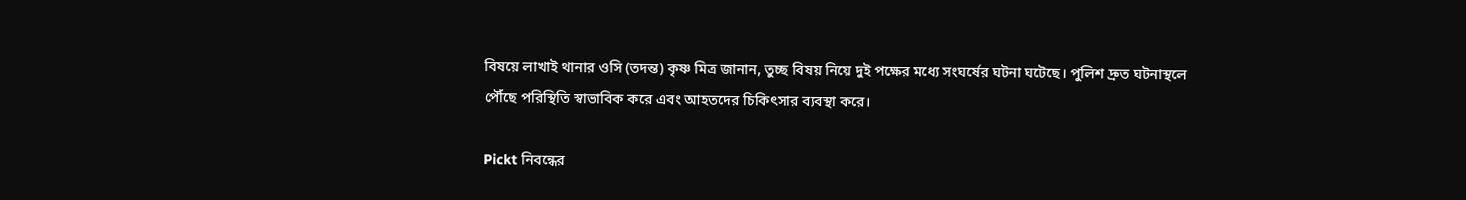বিষয়ে লাখাই থানার ওসি (তদন্ত) কৃষ্ণ মিত্র জানান, তুচ্ছ বিষয় নিয়ে দুই পক্ষের মধ্যে সংঘর্ষের ঘটনা ঘটেছে। পুলিশ দ্রুত ঘটনাস্থলে পৌঁছে পরিস্থিতি স্বাভাবিক করে এবং আহতদের চিকিৎসার ব্যবস্থা করে।

Pickt নিবন্ধের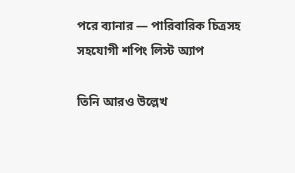পরে ব্যানার — পারিবারিক চিত্রসহ সহযোগী শপিং লিস্ট অ্যাপ

তিনি আরও উল্লেখ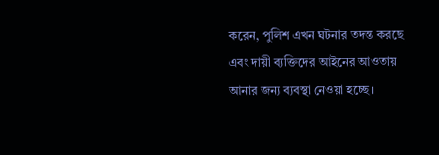করেন, পুলিশ এখন ঘটনার তদন্ত করছে এবং দায়ী ব্যক্তিদের আইনের আওতায় আনার জন্য ব্যবস্থা নেওয়া হচ্ছে।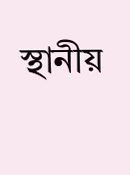স্থানীয়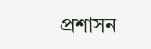প্রশাসন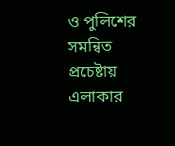ও পুলিশের সমন্বিত প্রচেষ্টায় এলাকার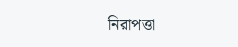নিরাপত্তা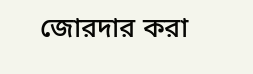জোরদার করা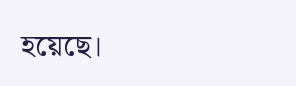হয়েছে।